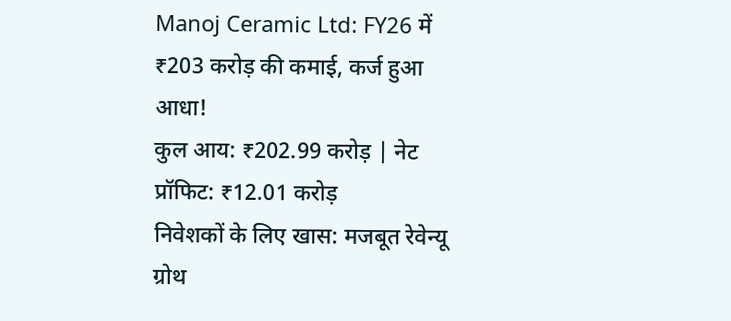Manoj Ceramic Ltd: FY26 में ₹203 करोड़ की कमाई, कर्ज हुआ आधा!
कुल आय: ₹202.99 करोड़ | नेट प्रॉफिट: ₹12.01 करोड़
निवेशकों के लिए खास: मजबूत रेवेन्यू ग्रोथ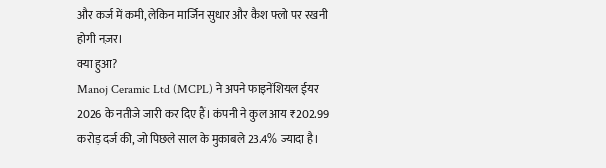और कर्ज में कमी, लेकिन मार्जिन सुधार और कैश फ्लो पर रखनी होगी नज़र।
क्या हुआ?
Manoj Ceramic Ltd (MCPL) ने अपने फाइनेंशियल ईयर 2026 के नतीजे जारी कर दिए हैं। कंपनी ने कुल आय ₹202.99 करोड़ दर्ज की, जो पिछले साल के मुकाबले 23.4% ज्यादा है।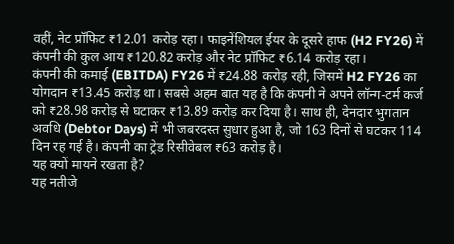वहीं, नेट प्रॉफिट ₹12.01 करोड़ रहा। फाइनेंशियल ईयर के दूसरे हाफ (H2 FY26) में कंपनी की कुल आय ₹120.82 करोड़ और नेट प्रॉफिट ₹6.14 करोड़ रहा।
कंपनी की कमाई (EBITDA) FY26 में ₹24.88 करोड़ रही, जिसमें H2 FY26 का योगदान ₹13.45 करोड़ था। सबसे अहम बात यह है कि कंपनी ने अपने लॉन्ग-टर्म कर्ज को ₹28.98 करोड़ से घटाकर ₹13.89 करोड़ कर दिया है। साथ ही, देनदार भुगतान अवधि (Debtor Days) में भी जबरदस्त सुधार हुआ है, जो 163 दिनों से घटकर 114 दिन रह गई है। कंपनी का ट्रेड रिसीवेबल ₹63 करोड़ है।
यह क्यों मायने रखता है?
यह नतीजे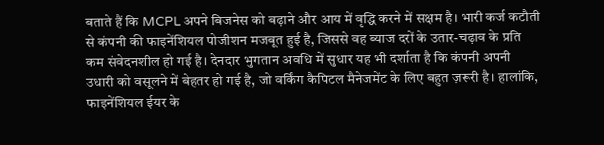बताते हैं कि MCPL अपने बिजनेस को बढ़ाने और आय में वृद्धि करने में सक्षम है। भारी कर्ज कटौती से कंपनी की फाइनेंशियल पोजीशन मजबूत हुई है, जिससे वह ब्याज दरों के उतार-चढ़ाव के प्रति कम संवेदनशील हो गई है। देनदार भुगतान अवधि में सुधार यह भी दर्शाता है कि कंपनी अपनी उधारी को वसूलने में बेहतर हो गई है, जो वर्किंग कैपिटल मैनेजमेंट के लिए बहुत ज़रूरी है। हालांकि, फाइनेंशियल ईयर के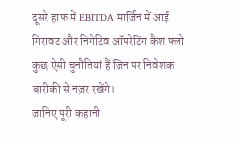दूसरे हाफ में EBITDA मार्जिन में आई गिरावट और निगेटिव ऑपरेटिंग कैश फ्लो कुछ ऐसी चुनौतियां हैं जिन पर निवेशक बारीकी से नज़र रखेंगे।
जानिए पूरी कहानी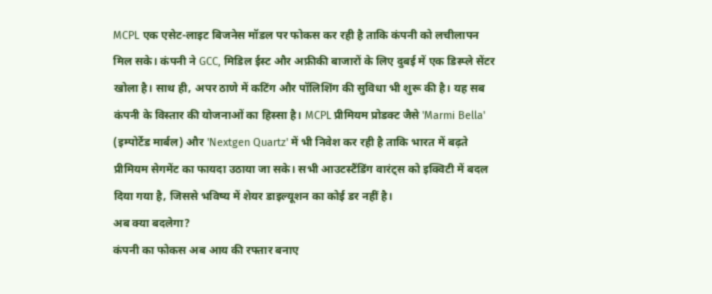MCPL एक एसेट-लाइट बिजनेस मॉडल पर फोकस कर रही है ताकि कंपनी को लचीलापन मिल सके। कंपनी ने GCC, मिडिल ईस्ट और अफ्रीकी बाजारों के लिए दुबई में एक डिस्प्ले सेंटर खोला है। साथ ही, अपर ठाणे में कटिंग और पॉलिशिंग की सुविधा भी शुरू की है। यह सब कंपनी के विस्तार की योजनाओं का हिस्सा है। MCPL प्रीमियम प्रोडक्ट जैसे 'Marmi Bella' (इम्पोर्टेड मार्बल) और 'Nextgen Quartz' में भी निवेश कर रही है ताकि भारत में बढ़ते प्रीमियम सेगमेंट का फायदा उठाया जा सके। सभी आउटस्टैंडिंग वारंट्स को इक्विटी में बदल दिया गया है, जिससे भविष्य में शेयर डाइल्यूशन का कोई डर नहीं है।
अब क्या बदलेगा?
कंपनी का फोकस अब आय की रफ्तार बनाए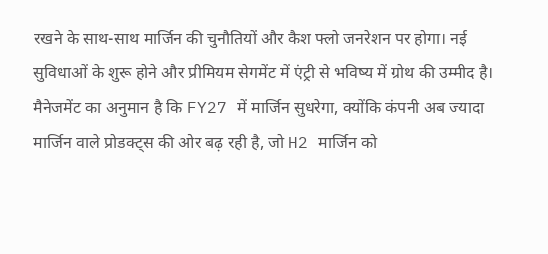रखने के साथ-साथ मार्जिन की चुनौतियों और कैश फ्लो जनरेशन पर होगा। नई सुविधाओं के शुरू होने और प्रीमियम सेगमेंट में एंट्री से भविष्य में ग्रोथ की उम्मीद है। मैनेजमेंट का अनुमान है कि FY27 में मार्जिन सुधरेगा, क्योंकि कंपनी अब ज्यादा मार्जिन वाले प्रोडक्ट्स की ओर बढ़ रही है, जो H2 मार्जिन को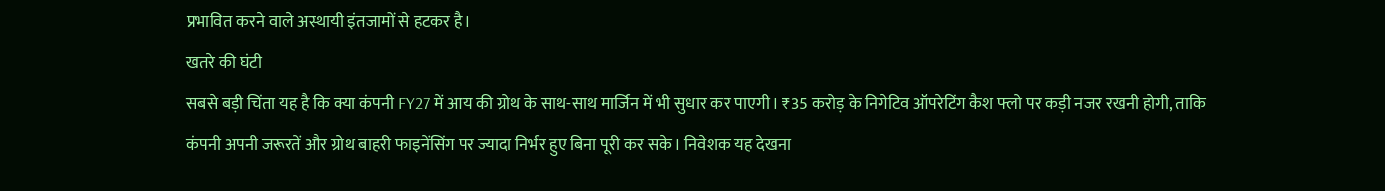प्रभावित करने वाले अस्थायी इंतजामों से हटकर है।
खतरे की घंटी
सबसे बड़ी चिंता यह है कि क्या कंपनी FY27 में आय की ग्रोथ के साथ-साथ मार्जिन में भी सुधार कर पाएगी। ₹35 करोड़ के निगेटिव ऑपरेटिंग कैश फ्लो पर कड़ी नजर रखनी होगी, ताकि कंपनी अपनी जरूरतें और ग्रोथ बाहरी फाइनेंसिंग पर ज्यादा निर्भर हुए बिना पूरी कर सके। निवेशक यह देखना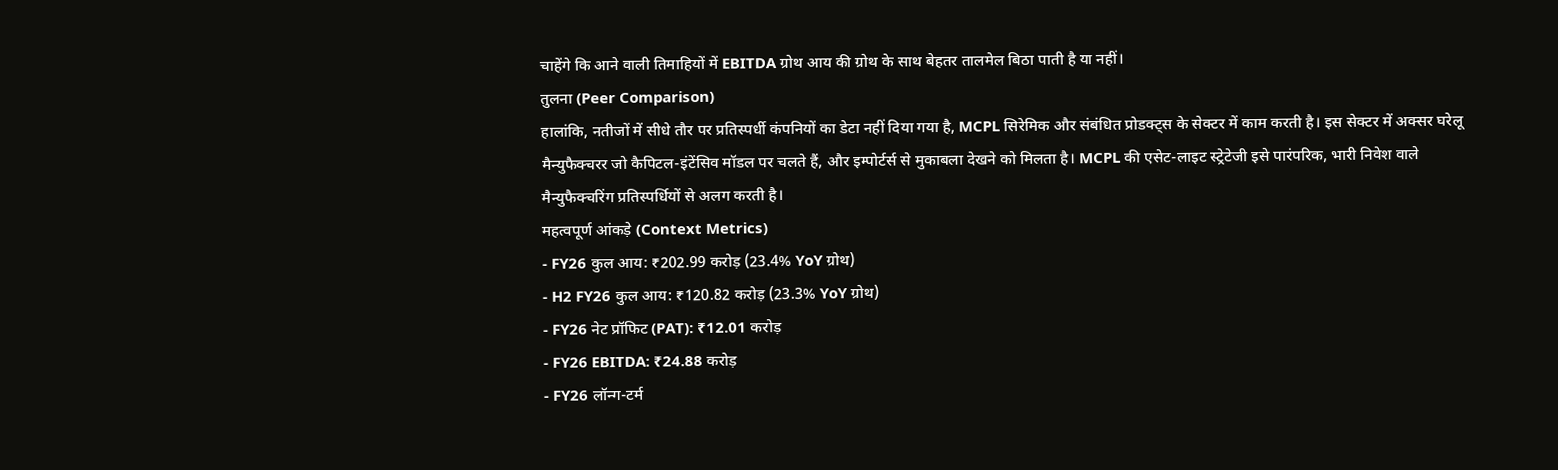चाहेंगे कि आने वाली तिमाहियों में EBITDA ग्रोथ आय की ग्रोथ के साथ बेहतर तालमेल बिठा पाती है या नहीं।
तुलना (Peer Comparison)
हालांकि, नतीजों में सीधे तौर पर प्रतिस्पर्धी कंपनियों का डेटा नहीं दिया गया है, MCPL सिरेमिक और संबंधित प्रोडक्ट्स के सेक्टर में काम करती है। इस सेक्टर में अक्सर घरेलू मैन्युफैक्चरर जो कैपिटल-इंटेंसिव मॉडल पर चलते हैं, और इम्पोर्टर्स से मुकाबला देखने को मिलता है। MCPL की एसेट-लाइट स्ट्रेटेजी इसे पारंपरिक, भारी निवेश वाले मैन्युफैक्चरिंग प्रतिस्पर्धियों से अलग करती है।
महत्वपूर्ण आंकड़े (Context Metrics)
- FY26 कुल आय: ₹202.99 करोड़ (23.4% YoY ग्रोथ)
- H2 FY26 कुल आय: ₹120.82 करोड़ (23.3% YoY ग्रोथ)
- FY26 नेट प्रॉफिट (PAT): ₹12.01 करोड़
- FY26 EBITDA: ₹24.88 करोड़
- FY26 लॉन्ग-टर्म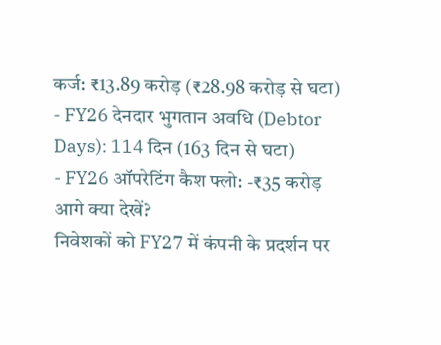कर्ज: ₹13.89 करोड़ (₹28.98 करोड़ से घटा)
- FY26 देनदार भुगतान अवधि (Debtor Days): 114 दिन (163 दिन से घटा)
- FY26 ऑपरेटिंग कैश फ्लो: -₹35 करोड़
आगे क्या देखें?
निवेशकों को FY27 में कंपनी के प्रदर्शन पर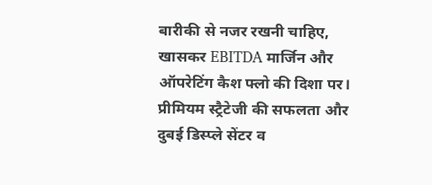बारीकी से नजर रखनी चाहिए, खासकर EBITDA मार्जिन और ऑपरेटिंग कैश फ्लो की दिशा पर। प्रीमियम स्ट्रैटेजी की सफलता और दुबई डिस्प्ले सेंटर व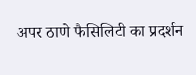अपर ठाणे फैसिलिटी का प्रदर्शन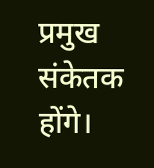प्रमुख संकेतक होंगे।